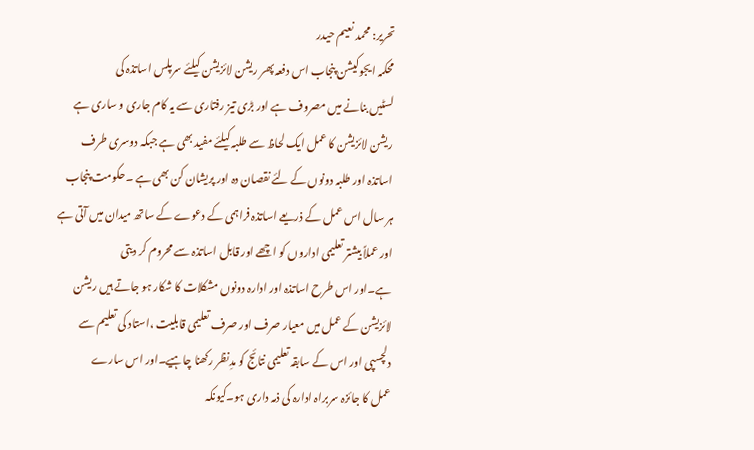تحریر: محمد نعیم حیدر
محکمہ ایجوکیشن پنجاب اس دفعہ پھر ریشن لائزیشن کیلئے سرپلس اساتذہ کی
لسٹیں بنانے میں مصروف ہے اور بڑی تیز رفتاری سے یہ کام جاری و ساری ہے
ریشن لائزیشن کا عمل ایک لحاظ سے طلبہ کیلئے مفید بھی ہے جبکہ دوسری طرف
اساتذہ اور طلبہ دونوں کے لئے نقصان دہ اور پریشان کن بھی ہے ۔حکومت پنجاب
ہر سال اس عمل کے ذریعے اساتذہ فراہمی کے دعوے کے ساتھ میدان میں آتی ہے
اور عملاً بیشتر تعلیمی اداروں کو اچھے اور قابل اساتذہ سے محروم کر دیتی
ہے۔اور اس طرح اساتذہ اور ادارہ دونوں مشکلات کا شکار ہو جاتے ہیں ریشن
لائزیشن کے عمل میں معیار صرف اور صرف تعلیمی قابلیت ،استاد کی تعلیم سے
دلچسپی اور اس کے سابقہ تعلیمی نتائج کو مدِنظر رکھنا چاہیے۔اور اس سارے
عمل کا جائزہ سربراہ ادارہ کی ذمہ داری ہو۔کیونکہ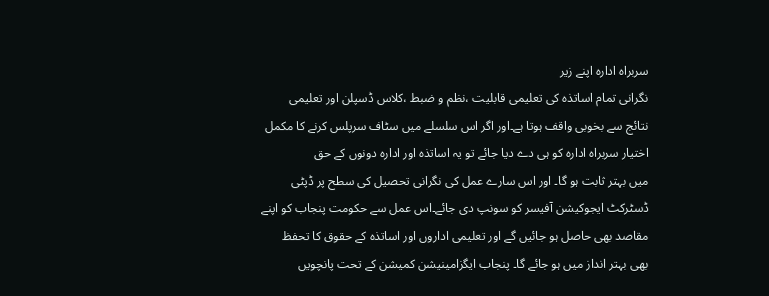سربراہ ادارہ اپنے زیر
نگرانی تمام اساتذہ کی تعلیمی قابلیت ،نظم و ضبط ،کلاس ڈسپلن اور تعلیمی
نتائج سے بخوبی واقف ہوتا ہے۔اور اگر اس سلسلے میں سٹاف سرپلس کرنے کا مکمل
اختیار سربراہ ادارہ کو ہی دے دیا جائے تو یہ اساتذہ اور ادارہ دونوں کے حق
میں بہتر ثابت ہو گا۔ اور اس سارے عمل کی نگرانی تحصیل کی سطح پر ڈپٹی
ڈسٹرکٹ ایجوکیشن آفیسر کو سونپ دی جائے۔اس عمل سے حکومت پنجاب کو اپنے
مقاصد بھی حاصل ہو جائیں گے اور تعلیمی اداروں اور اساتذہ کے حقوق کا تحفظ
بھی بہتر انداز میں ہو جائے گا۔ پنجاب ایگزامینیشن کمیشن کے تحت پانچویں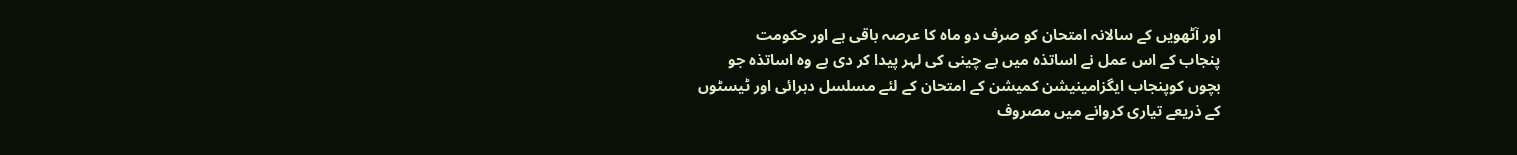اور آٹھویں کے سالانہ امتحان کو صرف دو ماہ کا عرصہ باقی ہے اور حکومت
پنجاب کے اس عمل نے اساتذہ میں بے چینی کی لہر پیدا کر دی ہے وہ اساتذہ جو
بچوں کوپنجاب ایگزامینیشن کمیشن کے امتحان کے لئے مسلسل دہرائی اور ٹیسٹوں
کے ذریعے تیاری کروانے میں مصروف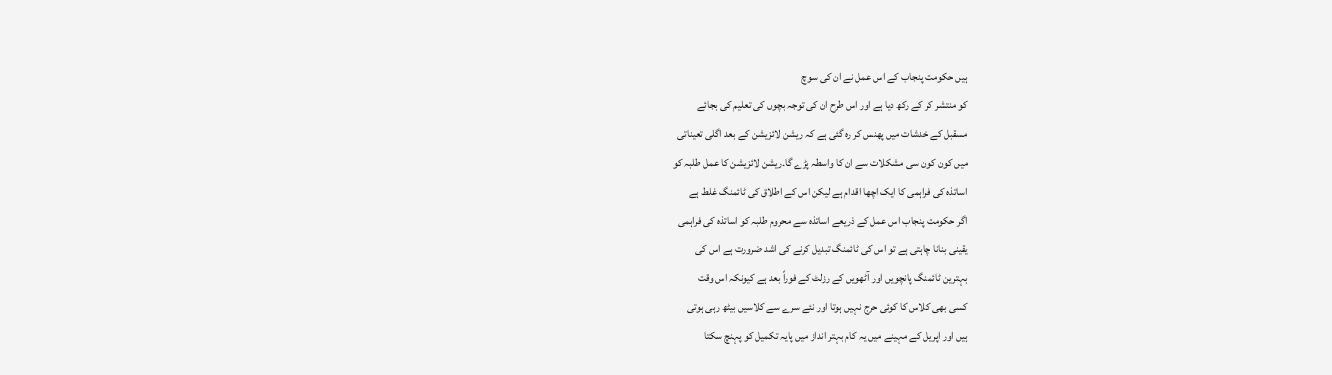ہیں حکومت پنجاب کے اس عمل نے ان کی سوچ
کو منتشر کر کے رکھ دیا ہے اور اس طرح ان کی توجہ بچوں کی تعلیم کی بجائے
مسقبل کے خدشات میں پھنس کر رہ گئی ہے کہ ریشن لائزیشن کے بعد اگلی تعیناتی
میں کون کون سی مشکلات سے ان کا واسطہ پڑے گا۔ریشن لائزیشن کا عمل طلبہ کو
اساتذہ کی فراہمی کا ایک اچھا اقدام ہے لیکن اس کے اطلاق کی ٹائمنگ غلط ہے
اگر حکومت پنجاب اس عمل کے ذریعے اساتذہ سے محروم طلبہ کو اساتذہ کی فراہمی
یقینی بنانا چاہتی ہے تو اس کی ٹائمنگ تبدیل کرنے کی اشد ضرورت ہے اس کی
بہترین ٹائمنگ پانچویں اور آٹھویں کے رزلٹ کے فوراً بعد ہے کیونکہ اس وقت
کسی بھی کلاس کا کوئی حرج نہیں ہوتا اور نئے سرے سے کلاسیں بیٹھ رہی ہوتی
ہیں اور اپریل کے مہینے میں یہ کام بہتر انداز میں پایہ تکمیل کو پہنچ سکتا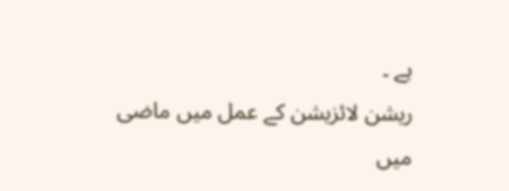ہے ۔
ریشن لائزیشن کے عمل میں ماضی میں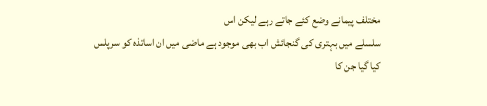مختلف پیمانے وضع کئے جاتے رہے لیکن اس
سلسلے میں بہتری کی گنجائش اب بھی موجود ہے ماضی میں ان اساتذہ کو سرپلس
کیا گیا جن کا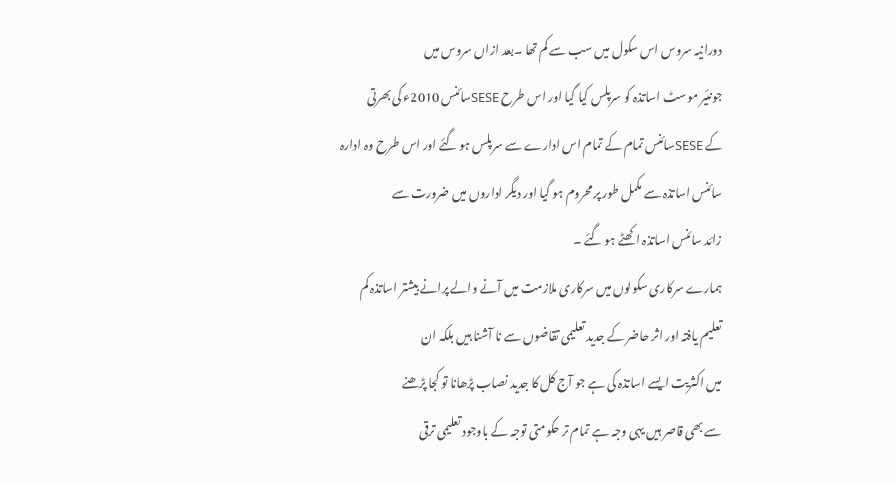دورانیہ سروس اس سکول میں سب سے کم تھا ۔بعد ازاں سروس میں
جونئیر موسٹ اساتذہ کو سرپلس کیا گیا اور اس طرح SESEسائنس 2010ء کی بھرتی
کے SESEسائنس تمام کے تمام اس ادارے سے سرپلس ہو گئے اور اس طرح وہ ادارہ
سائنس اساتذہ سے مکمل طور پر محروم ہو گیا اور دیگر اداروں میں ضرورت سے
زائد سائنس اساتذہ اکھٹے ہو گئے ۔
ہمارے سرکاری سکولوں میں سرکاری ملازمت میں آنے والے پرانے بیشتر اساتذہ کم
تعلیم یافتہ اور اثر حاضر کے جدید تعلیمی تقاضوں سے نا آشنا ہیں بلکہ ان
میں اکثریت ایسے اساتذہ کی ہے جو آج کل کا جدید نصاب پڑھانا تو کجا پڑھنے
سے بھی قاصر ہیں یہی وجہ ہے تمام تر حکومتی توجہ کے باوجود تعلیمی ترقی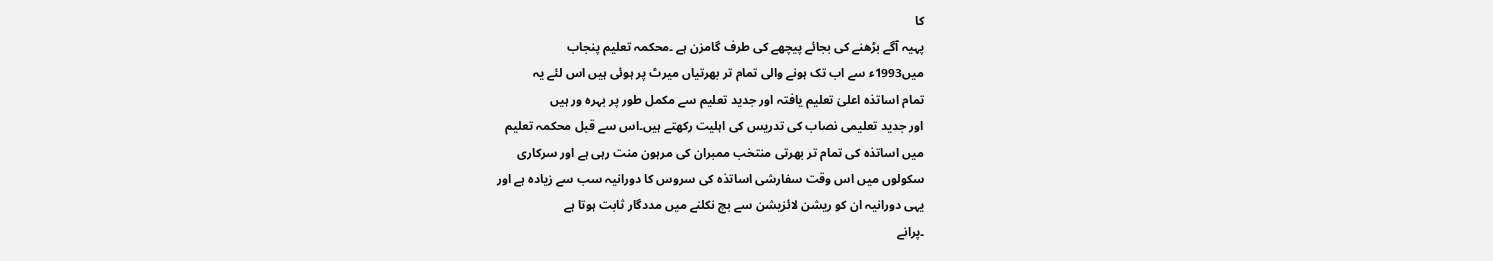کا
پہیہ آگے بڑھنے کی بجائے پیچھے کی طرف گامزن ہے ۔محکمہ تعلیم پنجاب
میں1993ء سے اب تک ہونے والی تمام تر بھرتیاں میرٹ پر ہوئی ہیں اس لئے یہ
تمام اساتذہ اعلیٰ تعلیم یافتہ اور جدید تعلیم سے مکمل طور پر بہرہ ور ہیں
اور جدید تعلیمی نصاب کی تدریس کی اہلیت رکھتے ہیں۔اس سے قبل محکمہ تعلیم
میں اساتذہ کی تمام تر بھرتی منتخب ممبران کی مرہون منت رہی ہے اور سرکاری
سکولوں میں اس وقت سفارشی اساتذہ کی سروس کا دورانیہ سب سے زیادہ ہے اور
یہی دورانیہ ان کو ریشن لائزیشن سے بچ نکلنے میں مددگار ثابت ہوتا ہے
۔پرانے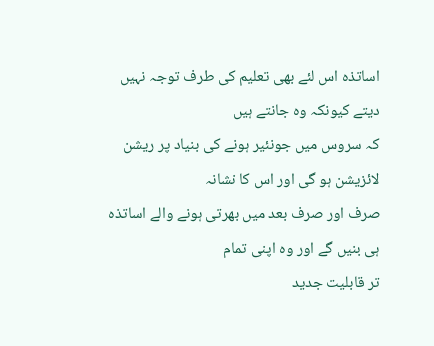اساتذہ اس لئے بھی تعلیم کی طرف توجہ نہیں دیتے کیونکہ وہ جانتے ہیں
کہ سروس میں جونئیر ہونے کی بنیاد پر ریشن لائزیشن ہو گی اور اس کا نشانہ
صرف اور صرف بعد میں بھرتی ہونے والے اساتذہ ہی بنیں گے اور وہ اپنی تمام
تر قابلیت جدید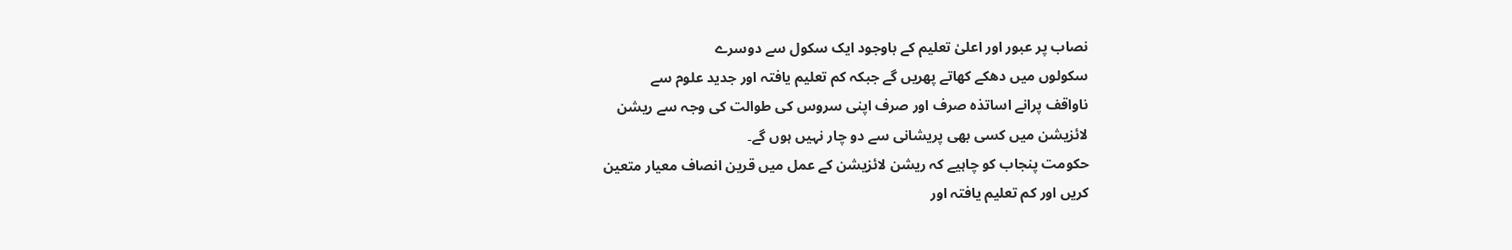نصاب پر عبور اور اعلیٰ تعلیم کے باوجود ایک سکول سے دوسرے
سکولوں میں دھکے کھاتے پھریں گے جبکہ کم تعلیم یافتہ اور جدید علوم سے
ناواقف پرانے اساتذہ صرف اور صرف اپنی سروس کی طوالت کی وجہ سے ریشن
لائزیشن میں کسی بھی پریشانی سے دو چار نہیں ہوں گے۔
حکومت پنجاب کو چاہیے کہ ریشن لائزیشن کے عمل میں قرین انصاف معیار متعین
کریں اور کم تعلیم یافتہ اور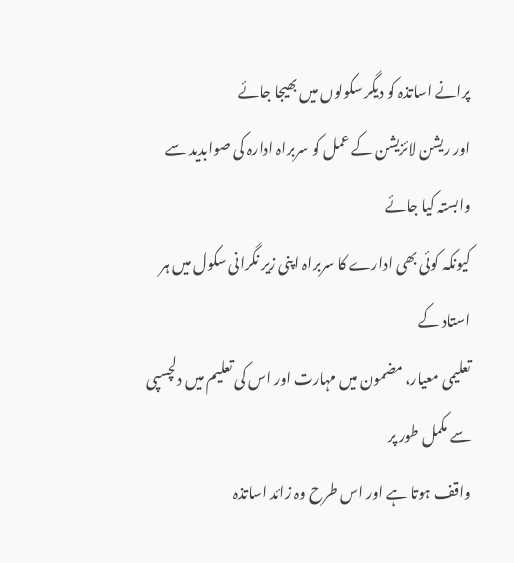پرانے اساتذہ کو دیگر سکولوں میں بھیجا جائے
اور ریشن لائزیشن کے عمل کو سربراہ ادارہ کی صوابدید سے وابستہ کیا جائے
کیونکہ کوئی بھی ادارے کا سربراہ اپنی زیر نگرانی سکول میں ہر استاد کے
تعلیمی معیار، مضمون میں مہارت اور اس کی تعلیم میں دلچسپی سے مکمل طور پر
واقف ہوتا ہے اور اس طرح وہ زائد اساتذہ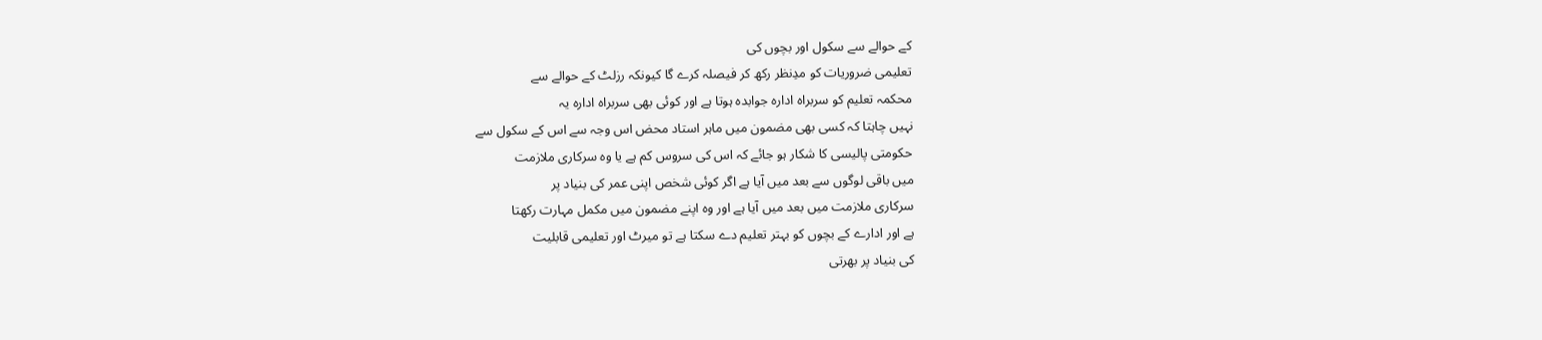کے حوالے سے سکول اور بچوں کی
تعلیمی ضروریات کو مدِنظر رکھ کر فیصلہ کرے گا کیونکہ رزلٹ کے حوالے سے
محکمہ تعلیم کو سربراہ ادارہ جوابدہ ہوتا ہے اور کوئی بھی سربراہ ادارہ یہ
نہیں چاہتا کہ کسی بھی مضمون میں ماہر استاد محض اس وجہ سے اس کے سکول سے
حکومتی پالیسی کا شکار ہو جائے کہ اس کی سروس کم ہے یا وہ سرکاری ملازمت
میں باقی لوگوں سے بعد میں آیا ہے اگر کوئی شخص اپنی عمر کی بنیاد پر
سرکاری ملازمت میں بعد میں آیا ہے اور وہ اپنے مضمون میں مکمل مہارت رکھتا
ہے اور ادارے کے بچوں کو بہتر تعلیم دے سکتا ہے تو میرٹ اور تعلیمی قابلیت
کی بنیاد پر بھرتی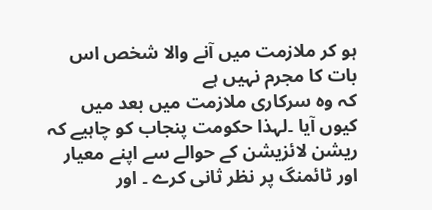ہو کر ملازمت میں آنے والا شخص اس بات کا مجرم نہیں ہے
کہ وہ سرکاری ملازمت میں بعد میں کیوں آیا ۔لہذا حکومت پنجاب کو چاہیے کہ
ریشن لائزیشن کے حوالے سے اپنے معیار اور ٹائمنگ پر نظر ثانی کرے ۔ اور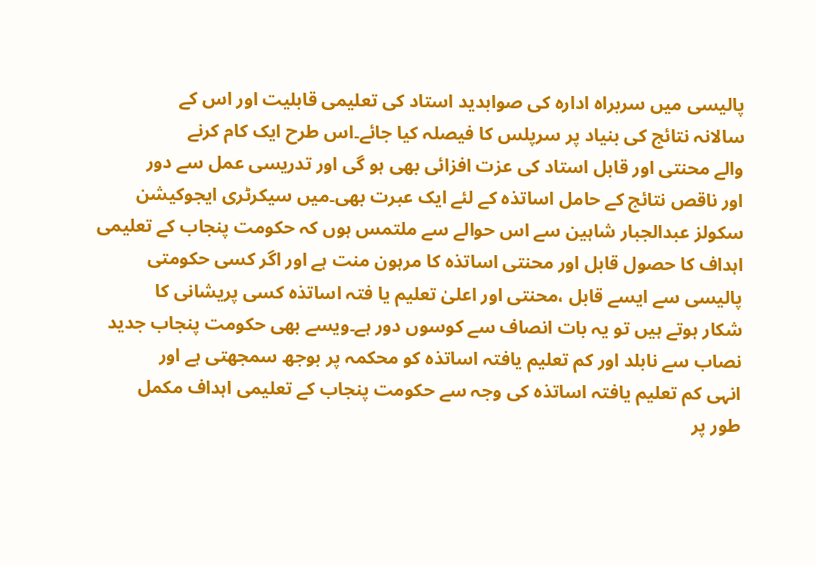پالیسی میں سربراہ ادارہ کی صوابدید استاد کی تعلیمی قابلیت اور اس کے
سالانہ نتائج کی بنیاد پر سرپلس کا فیصلہ کیا جائے۔اس طرح ایک کام کرنے
والے محنتی اور قابل استاد کی عزت افزائی بھی ہو گی اور تدریسی عمل سے دور
اور ناقص نتائج کے حامل اساتذہ کے لئے ایک عبرت بھی۔میں سیکرٹری ایجوکیشن
سکولز عبدالجبار شاہین سے اس حوالے سے ملتمس ہوں کہ حکومت پنجاب کے تعلیمی
اہداف کا حصول قابل اور محنتی اساتذہ کا مرہون منت ہے اور اگر کسی حکومتی
پالیسی سے ایسے قابل ،محنتی اور اعلیٰ تعلیم یا فتہ اساتذہ کسی پریشانی کا
شکار ہوتے ہیں تو یہ بات انصاف سے کوسوں دور ہے۔ویسے بھی حکومت پنجاب جدید
نصاب سے نابلد اور کم تعلیم یافتہ اساتذہ کو محکمہ پر بوجھ سمجھتی ہے اور
انہی کم تعلیم یافتہ اساتذہ کی وجہ سے حکومت پنجاب کے تعلیمی اہداف مکمل
طور پر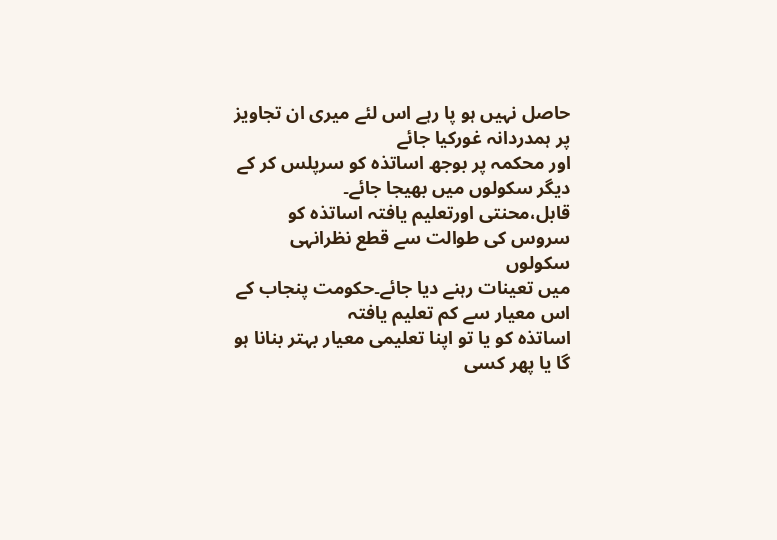حاصل نہیں ہو پا رہے اس لئے میری ان تجاویز پر ہمدردانہ غورکیا جائے
اور محکمہ پر بوجھ اساتذہ کو سرپلس کر کے دیگر سکولوں میں بھیجا جائے۔
قابل،محنتی اورتعلیم یافتہ اساتذہ کو سروس کی طوالت سے قطع نظرانہی سکولوں
میں تعینات رہنے دیا جائے۔حکومت پنجاب کے اس معیار سے کم تعلیم یافتہ
اساتذہ کو یا تو اپنا تعلیمی معیار بہتر بنانا ہو گا یا پھر کسی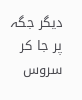دیگر جگہ
پر جا کر سروس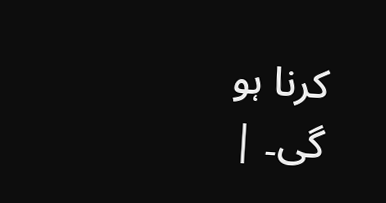کرنا ہو گی۔ |